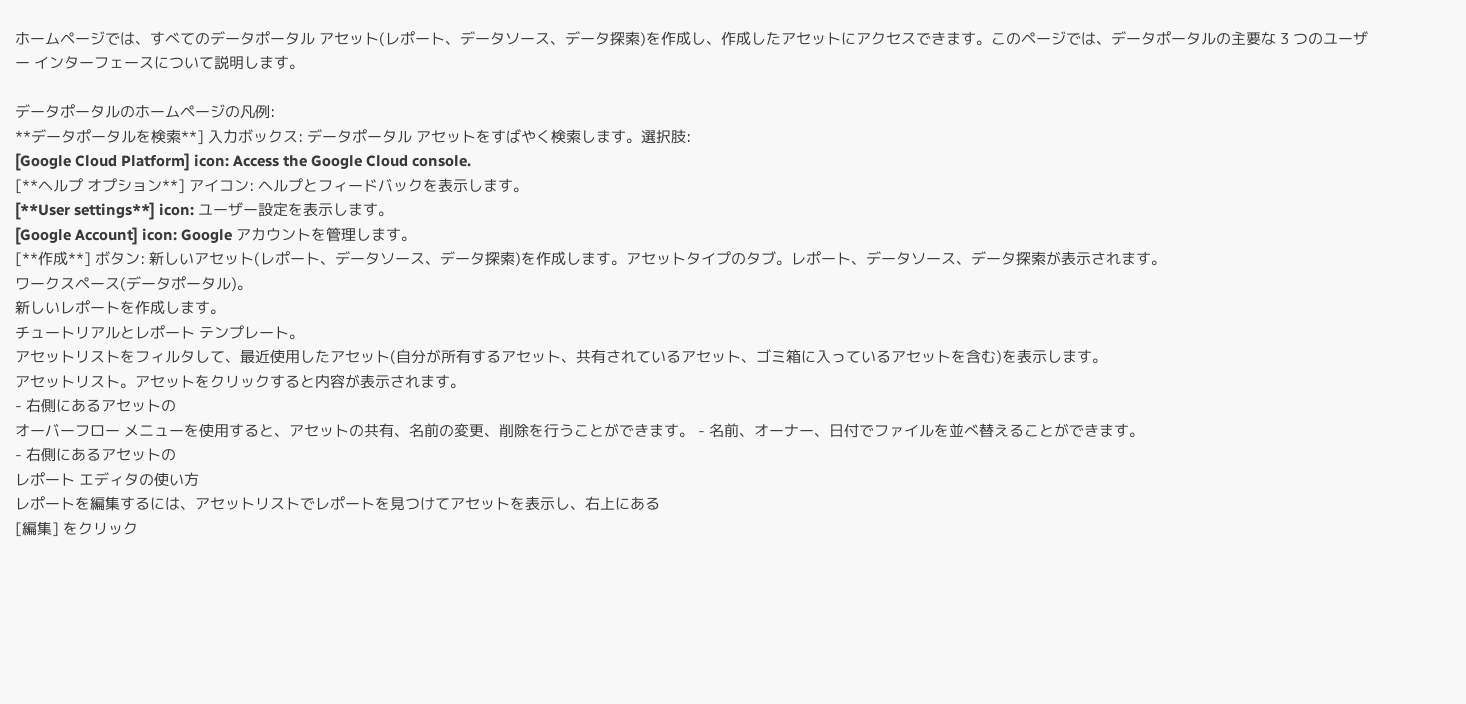ホームページでは、すべてのデータポータル アセット(レポート、データソース、データ探索)を作成し、作成したアセットにアクセスできます。このページでは、データポータルの主要な 3 つのユーザー インターフェースについて説明します。

データポータルのホームページの凡例:
**データポータルを検索**] 入力ボックス: データポータル アセットをすばやく検索します。選択肢:
[Google Cloud Platform] icon: Access the Google Cloud console.
[**ヘルプ オプション**] アイコン: ヘルプとフィードバックを表示します。
[**User settings**] icon: ユーザー設定を表示します。
[Google Account] icon: Google アカウントを管理します。
[**作成**] ボタン: 新しいアセット(レポート、データソース、データ探索)を作成します。アセットタイプのタブ。レポート、データソース、データ探索が表示されます。
ワークスペース(データポータル)。
新しいレポートを作成します。
チュートリアルとレポート テンプレート。
アセットリストをフィルタして、最近使用したアセット(自分が所有するアセット、共有されているアセット、ゴミ箱に入っているアセットを含む)を表示します。
アセットリスト。アセットをクリックすると内容が表示されます。
- 右側にあるアセットの
オーバーフロー メニューを使用すると、アセットの共有、名前の変更、削除を行うことができます。 - 名前、オーナー、日付でファイルを並べ替えることができます。
- 右側にあるアセットの
レポート エディタの使い方
レポートを編集するには、アセットリストでレポートを見つけてアセットを表示し、右上にある
[編集] をクリック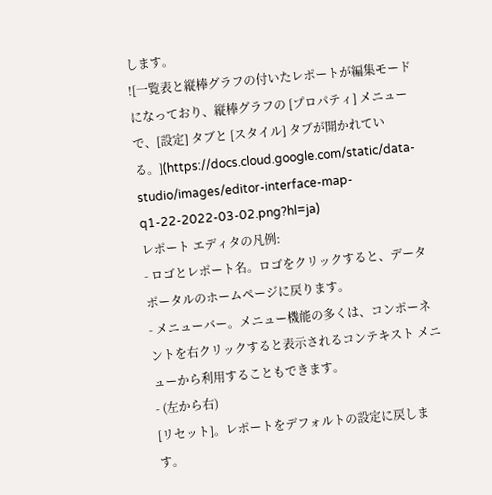します。
![一覧表と縦棒グラフの付いたレポートが編集モードになっており、縦棒グラフの [プロパティ] メニューで、[設定] タブと [スタイル] タブが開かれている。](https://docs.cloud.google.com/static/data-studio/images/editor-interface-map-q1-22-2022-03-02.png?hl=ja)
レポート エディタの凡例:
- ロゴとレポート名。ロゴをクリックすると、データポータルのホームページに戻ります。
- メニューバー。メニュー機能の多くは、コンポーネントを右クリックすると表示されるコンテキスト メニューから利用することもできます。
- (左から右)
[リセット]。レポートをデフォルトの設定に戻します。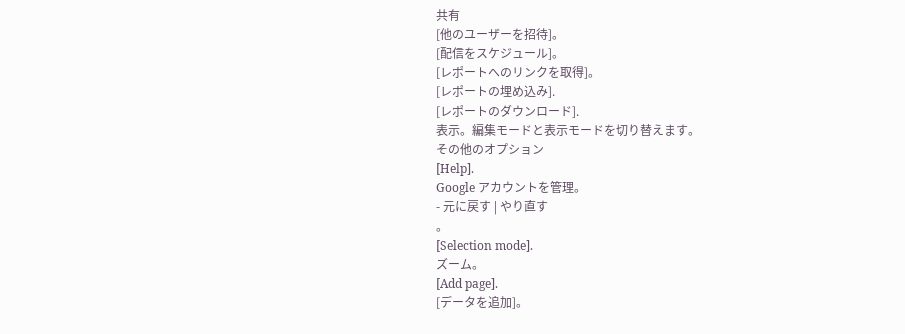共有
[他のユーザーを招待]。
[配信をスケジュール]。
[レポートへのリンクを取得]。
[レポートの埋め込み].
[レポートのダウンロード].
表示。編集モードと表示モードを切り替えます。
その他のオプション
[Help].
Google アカウントを管理。
- 元に戻す | やり直す
。
[Selection mode].
ズーム。
[Add page].
[データを追加]。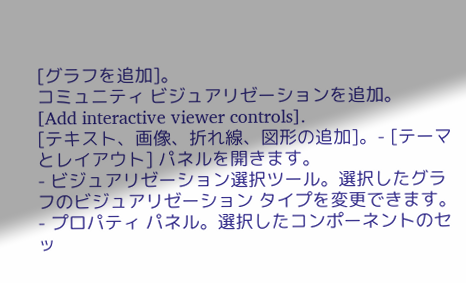[グラフを追加]。
コミュニティ ビジュアリゼーションを追加。
[Add interactive viewer controls].
[テキスト、画像、折れ線、図形の追加]。- [テーマとレイアウト] パネルを開きます。
- ビジュアリゼーション選択ツール。選択したグラフのビジュアリゼーション タイプを変更できます。
- プロパティ パネル。選択したコンポーネントのセッ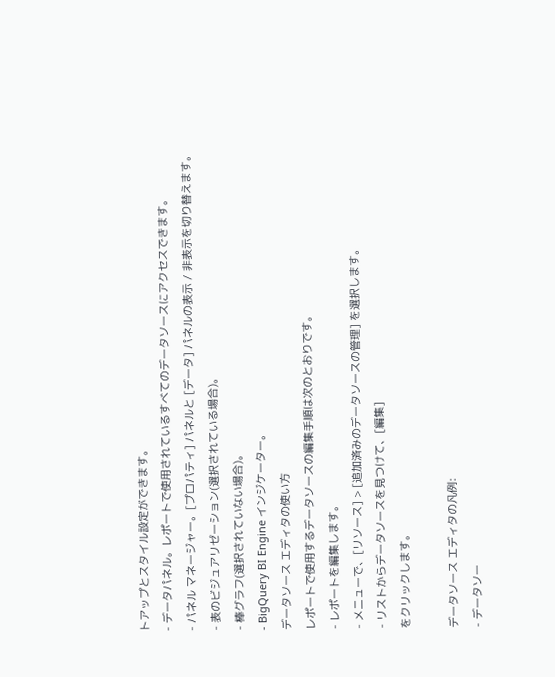トアップとスタイル設定ができます。
- データパネル。レポートで使用されているすべてのデータソースにアクセスできます。
- パネル マネージャー。[プロパティ] パネルと [データ] パネルの表示 / 非表示を切り替えます。
- 表のビジュアリゼーション(選択されている場合)。
- 棒グラフ(選択されていない場合)。
- BigQuery BI Engine インジケーター。
データソース エディタの使い方
レポートで使用するデータソースの編集手順は次のとおりです。
- レポートを編集します。
- メニューで、[リソース] > [追加済みのデータソースの管理] を選択します。
- リストからデータソースを見つけて、[編集]
をクリックします。

データソース エディタの凡例:
- データソー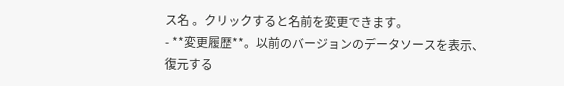ス名 。クリックすると名前を変更できます。
- **変更履歴**。以前のバージョンのデータソースを表示、
復元する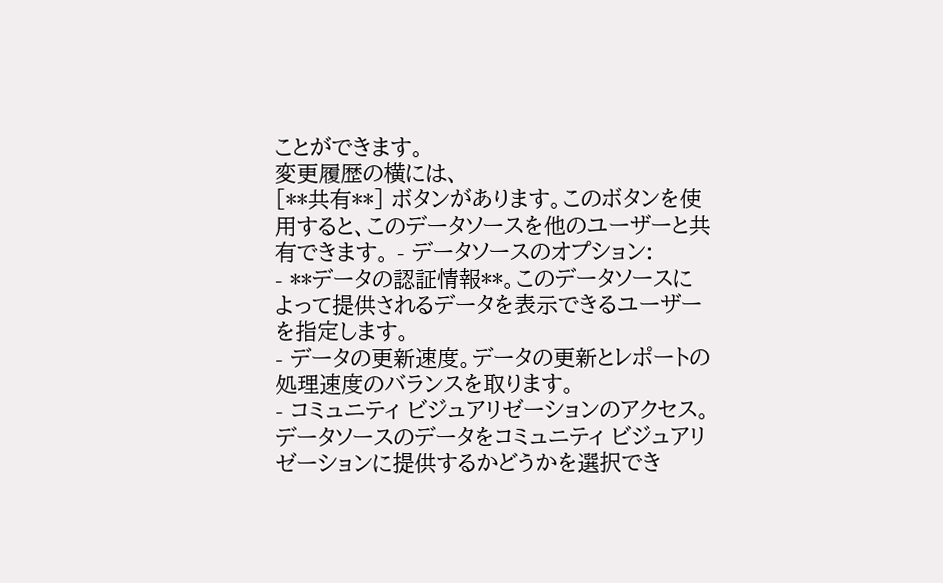ことができます。
変更履歴の横には、
[**共有**] ボタンがあります。このボタンを使用すると、このデータソースを他のユーザーと共有できます。 - データソースのオプション:
- **データの認証情報**。このデータソースによって提供されるデータを表示できるユーザーを指定します。
- データの更新速度。データの更新とレポートの処理速度のバランスを取ります。
- コミュニティ ビジュアリゼーションのアクセス。データソースのデータをコミュニティ ビジュアリゼーションに提供するかどうかを選択でき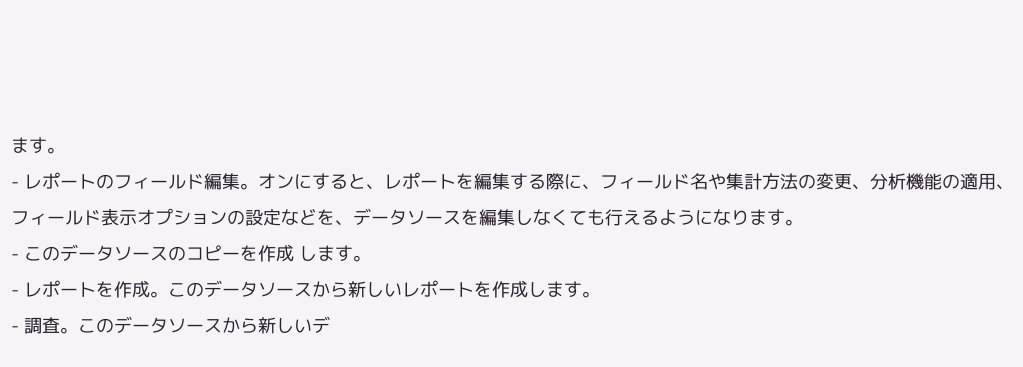ます。
- レポートのフィールド編集。オンにすると、レポートを編集する際に、フィールド名や集計方法の変更、分析機能の適用、フィールド表示オプションの設定などを、データソースを編集しなくても行えるようになります。
- このデータソースのコピーを作成 します。
- レポートを作成。このデータソースから新しいレポートを作成します。
- 調査。このデータソースから新しいデ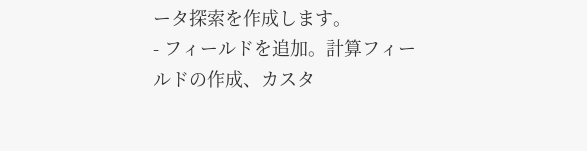ータ探索を作成します。
- フィールドを追加。計算フィールドの作成、カスタ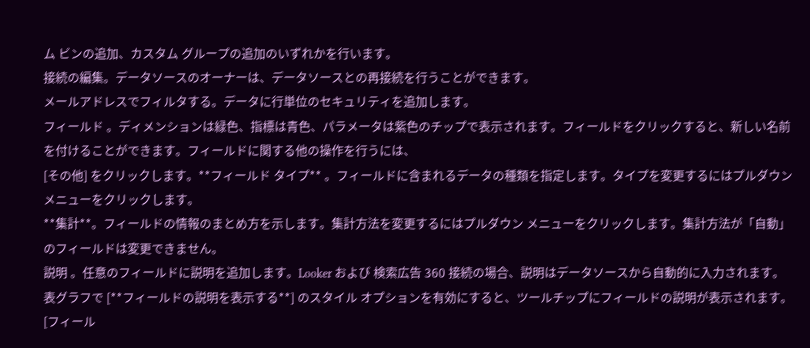ム ビンの追加、カスタム グループの追加のいずれかを行います。
接続の編集。データソースのオーナーは、データソースとの再接続を行うことができます。
メールアドレスでフィルタする。データに行単位のセキュリティを追加します。
フィールド 。ディメンションは緑色、指標は青色、パラメータは紫色のチップで表示されます。フィールドをクリックすると、新しい名前を付けることができます。フィールドに関する他の操作を行うには、
[その他] をクリックします。**フィールド タイプ** 。フィールドに含まれるデータの種類を指定します。タイプを変更するにはプルダウン メニューをクリックします。
**集計**。フィールドの情報のまとめ方を示します。集計方法を変更するにはプルダウン メニューをクリックします。集計方法が「自動」のフィールドは変更できません。
説明 。任意のフィールドに説明を追加します。Looker および 検索広告 360 接続の場合、説明はデータソースから自動的に入力されます。
表グラフで [**フィールドの説明を表示する**] のスタイル オプションを有効にすると、ツールチップにフィールドの説明が表示されます。[フィール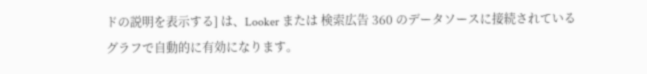ドの説明を表示する] は、Looker または 検索広告 360 のデータソースに接続されているグラフで自動的に有効になります。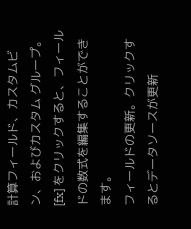計算フィールド、カスタムビン、およびカスタム グループ。[fx] をクリックすると、フィールドの数式を編集することができます。
フィールドの更新。クリックするとデータソースが更新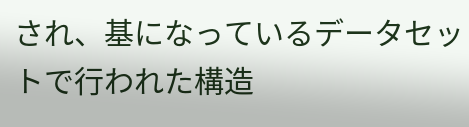され、基になっているデータセットで行われた構造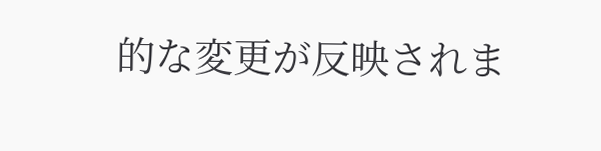的な変更が反映されま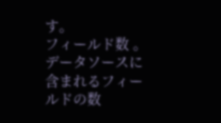す。
フィールド数 。データソースに含まれるフィールドの数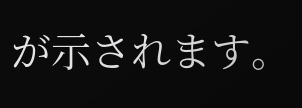が示されます。